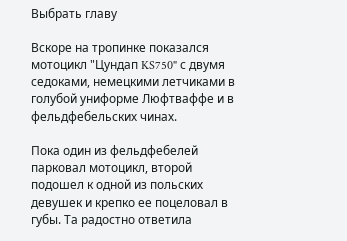Выбрать главу

Вскоре на тропинке показался мотоцикл "Цундап KS750" с двумя седоками, немецкими летчиками в голубой униформе Люфтваффе и в фельдфебельских чинах.

Пока один из фельдфебелей парковал мотоцикл, второй подошел к одной из польских девушек и крепко ее поцеловал в губы. Та радостно ответила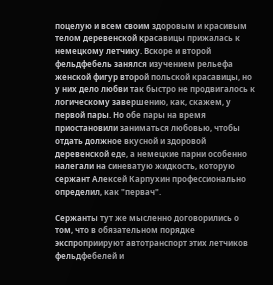поцелую и всем своим здоровым и красивым телом деревенской красавицы прижалась к немецкому летчику. Вскоре и второй фельдфебель занялся изучением рельефа женской фигур второй польской красавицы, но у них дело любви так быстро не продвигалось к логическому завершению, как, скажем, у первой пары. Но обе пары на время приостановили заниматься любовью, чтобы отдать должное вкусной и здоровой деревенской еде, а немецкие парни особенно налегали на синеватую жидкость, которую сержант Алексей Карпухин профессионально определил, как "первач".

Сержанты тут же мысленно договорились о том, что в обязательном порядке экспроприируют автотранспорт этих летчиков фельдфебелей и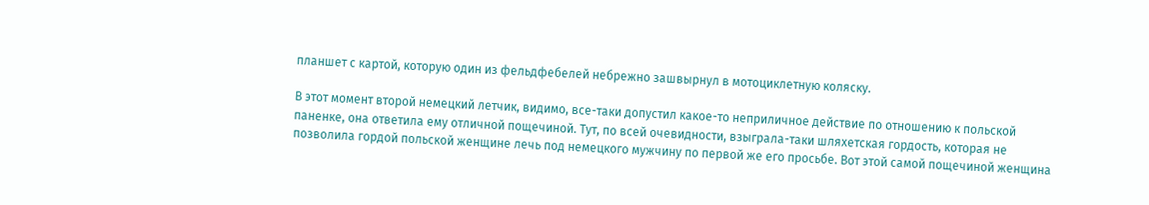планшет с картой, которую один из фельдфебелей небрежно зашвырнул в мотоциклетную коляску.

В этот момент второй немецкий летчик, видимо, все-таки допустил какое-то неприличное действие по отношению к польской паненке, она ответила ему отличной пощечиной. Тут, по всей очевидности, взыграла-таки шляхетская гордость, которая не позволила гордой польской женщине лечь под немецкого мужчину по первой же его просьбе. Вот этой самой пощечиной женщина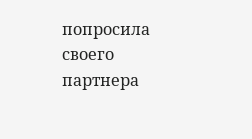попросила своего партнера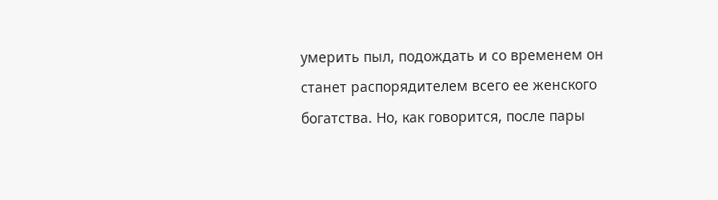умерить пыл, подождать и со временем он станет распорядителем всего ее женского богатства. Но, как говорится, после пары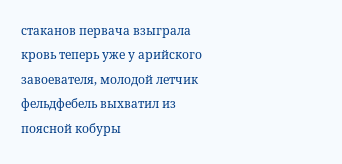стаканов первача взыграла кровь теперь уже у арийского завоевателя, молодой летчик фельдфебель выхватил из поясной кобуры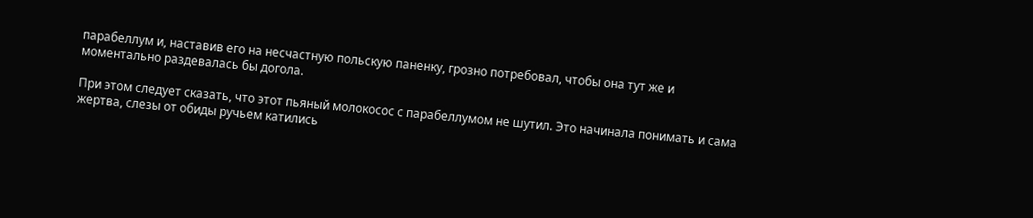парабеллум и, наставив его на несчастную польскую паненку, грозно потребовал, чтобы она тут же и моментально раздевалась бы догола.

При этом следует сказать, что этот пьяный молокосос с парабеллумом не шутил. Это начинала понимать и сама жертва, слезы от обиды ручьем катились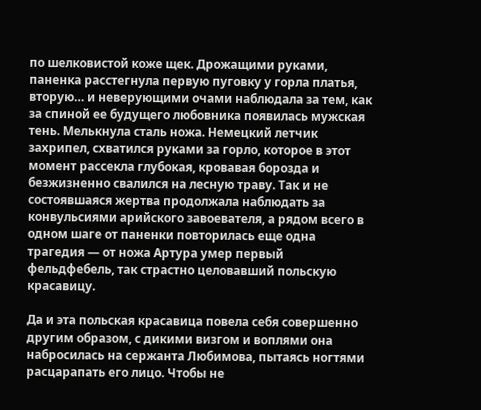по шелковистой коже щек. Дрожащими руками, паненка расстегнула первую пуговку у горла платья, вторую… и неверующими очами наблюдала за тем, как за спиной ее будущего любовника появилась мужская тень. Мелькнула сталь ножа. Немецкий летчик захрипел, схватился руками за горло, которое в этот момент рассекла глубокая, кровавая борозда и безжизненно свалился на лесную траву. Так и не состоявшаяся жертва продолжала наблюдать за конвульсиями арийского завоевателя, а рядом всего в одном шаге от паненки повторилась еще одна трагедия — от ножа Артура умер первый фельдфебель, так страстно целовавший польскую красавицу.

Да и эта польская красавица повела себя совершенно другим образом, с дикими визгом и воплями она набросилась на сержанта Любимова, пытаясь ногтями расцарапать его лицо. Чтобы не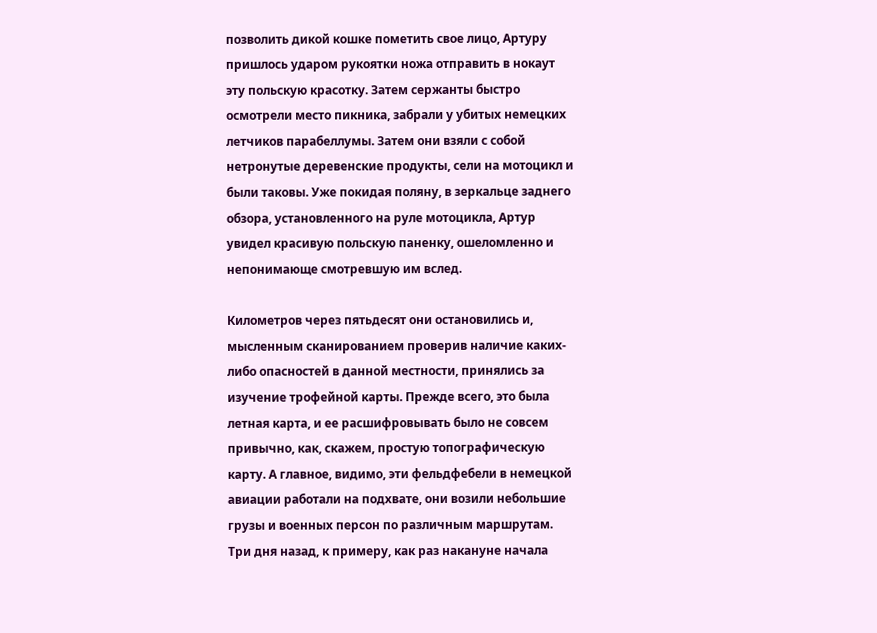позволить дикой кошке пометить свое лицо, Артуру пришлось ударом рукоятки ножа отправить в нокаут эту польскую красотку. Затем сержанты быстро осмотрели место пикника, забрали у убитых немецких летчиков парабеллумы. Затем они взяли с собой нетронутые деревенские продукты, сели на мотоцикл и были таковы. Уже покидая поляну, в зеркальце заднего обзора, установленного на руле мотоцикла, Артур увидел красивую польскую паненку, ошеломленно и непонимающе смотревшую им вслед.

Километров через пятьдесят они остановились и, мысленным сканированием проверив наличие каких-либо опасностей в данной местности, принялись за изучение трофейной карты. Прежде всего, это была летная карта, и ее расшифровывать было не совсем привычно, как, скажем, простую топографическую карту. А главное, видимо, эти фельдфебели в немецкой авиации работали на подхвате, они возили небольшие грузы и военных персон по различным маршрутам. Три дня назад, к примеру, как раз накануне начала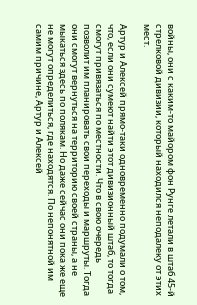войны, они с каким-то майором фон Рунге летали в штаб 45-й стрелковой дивизии, который находился неподалеку от этих мест.

Артур и Алексей прямо-таки одновременно подумали о том, что, если они сумеют найти этот дивизионный штаб, то тогда смогут привязаться по местности. Что в свою очередь позволит им планировать свои переходы и маршруты. Тогда они смогут вернуться на территорию своей страны, а не мыкаться здесь по полякам. Но даже сейчас они пока же еще не могут определиться, где находятся. По непонятной им самим причине, Артур и Алексей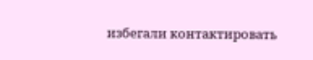избегали контактировать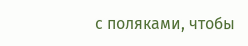с поляками, чтобы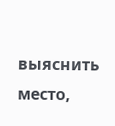выяснить место,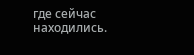где сейчас находились.